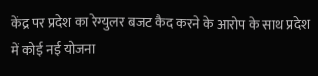केंद्र पर प्रदेश का रेग्युलर बजट कैद करने के आरोप के साथ प्रदेश में कोई नई योजना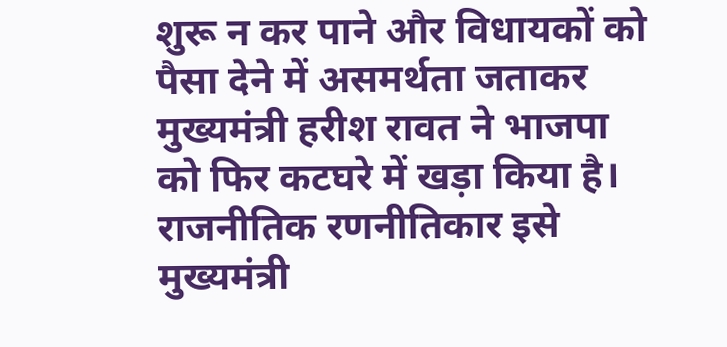शुरू न कर पाने और विधायकों को पैसा देने में असमर्थता जताकर मुख्यमंत्री हरीश रावत ने भाजपा को फिर कटघरे में खड़ा किया है।
राजनीतिक रणनीतिकार इसे मुख्यमंत्री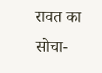रावत का सोचा-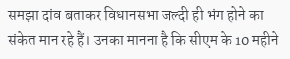समझा दांव बताकर विधानसभा जल्दी ही भंग होने का संकेत मान रहे हैं। उनका मानना है कि सीएम के 10 महीने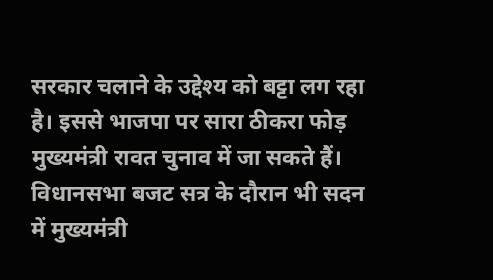सरकार चलाने के उद्देश्य को बट्टा लग रहा है। इससे भाजपा पर सारा ठीकरा फोड़ मुख्यमंत्री रावत चुनाव में जा सकते हैं।
विधानसभा बजट सत्र के दौरान भी सदन में मुख्यमंत्री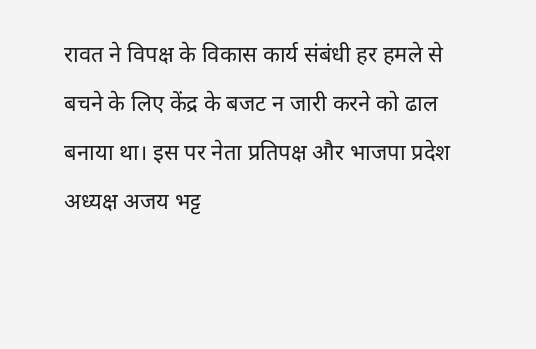रावत ने विपक्ष के विकास कार्य संबंधी हर हमले से बचने के लिए केंद्र के बजट न जारी करने को ढाल बनाया था। इस पर नेता प्रतिपक्ष और भाजपा प्रदेश अध्यक्ष अजय भट्ट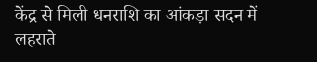केंद्र से मिली धनराशि का आंकड़ा सदन में लहराते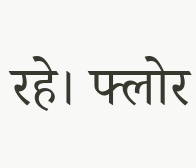रहे। फ्लोर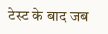टेस्ट के बाद जब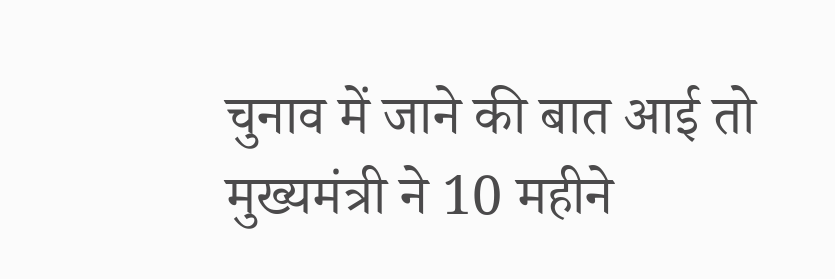चुनाव में जाने की बात आई तो मुख्यमंत्री ने 10 महीने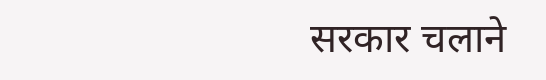सरकार चलाने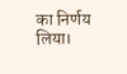का निर्णय लिया।